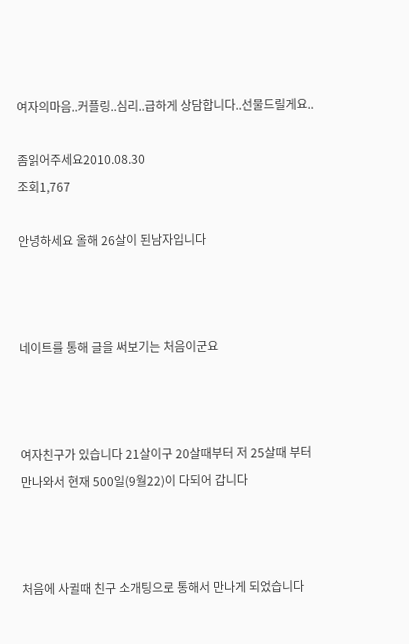여자의마음..커플링..심리..급하게 상담합니다..선물드릴게요..

좀읽어주세요2010.08.30
조회1,767

안녕하세요 올해 26살이 된남자입니다



네이트를 통해 글을 써보기는 처음이군요



여자친구가 있습니다 21살이구 20살때부터 저 25살때 부터 만나와서 현재 500일(9월22)이 다되어 갑니다



처음에 사귈때 친구 소개팅으로 통해서 만나게 되었습니다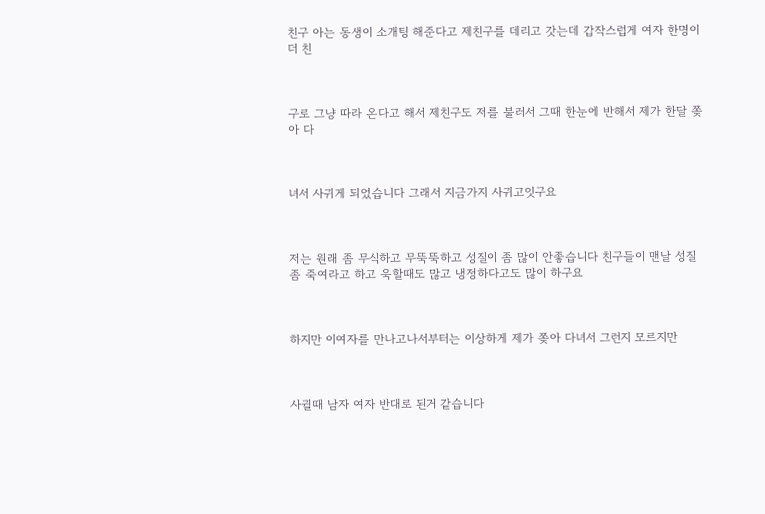친구 아는 동생이 소개팅 해준다고 제친구를 데리고 갓는데 갑작스럽게 여자 한명이 더 친



구로 그냥 따라 온다고 해서 제친구도 저를 불러서 그때 한눈에 반해서 제가 한달 쫒아 다



녀서 사귀게 되었습니다 그래서 지금가지 사귀고잇구요



저는 원래 좀 무식하고 무뚝뚝하고 성질이 좀 많이 안좋습니다 친구들이 맨날 성질좀 죽여라고 하고 욱할때도 많고 냉정하다고도 많이 하구요



하지만 이여자를 만나고나서부터는 이상하게 제가 쫒아 다녀서 그런지 모르지만



사귈때 남자 여자 반대로 된거 같습니다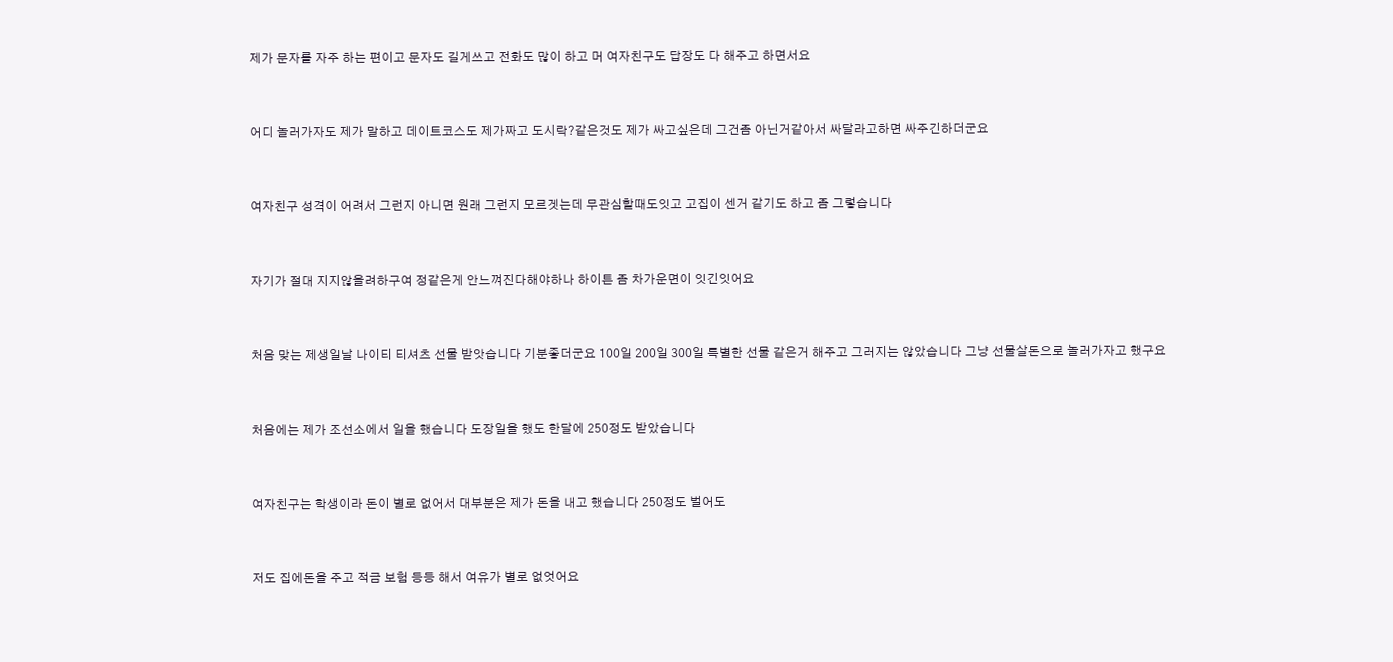제가 문자를 자주 하는 편이고 문자도 길게쓰고 전화도 많이 하고 머 여자친구도 답장도 다 해주고 하면서요



어디 놀러가자도 제가 말하고 데이트코스도 제가짜고 도시락?같은것도 제가 싸고싶은데 그건좀 아닌거같아서 싸달라고하면 싸주긴하더군요



여자친구 성격이 어려서 그런지 아니면 원래 그런지 모르겟는데 무관심할때도잇고 고집이 센거 같기도 하고 좀 그렇습니다



자기가 절대 지지않을려하구여 정같은게 안느껴진다해야하나 하이튼 좀 차가운면이 잇긴잇어요



처음 맞는 제생일날 나이티 티셔츠 선물 받앗습니다 기분좋더군요 100일 200일 300일 특별한 선물 같은거 해주고 그러지는 않았습니다 그냥 선물살돈으로 놀러가자고 했구요



처음에는 제가 조선소에서 일을 했습니다 도장일을 했도 한달에 250정도 받았습니다



여자친구는 학생이라 돈이 별로 없어서 대부분은 제가 돈을 내고 했습니다 250정도 벌어도



저도 집에돈을 주고 적금 보험 등등 해서 여유가 별로 없엇어요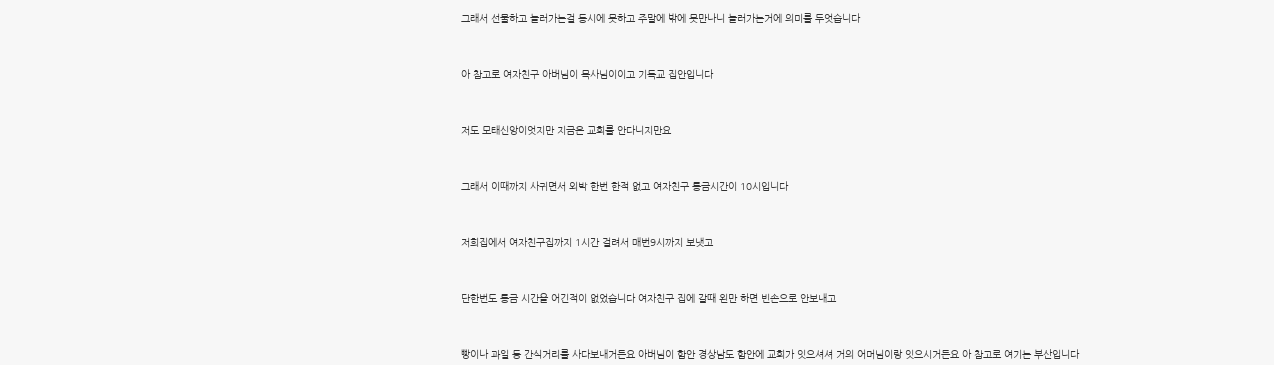그래서 선물하고 놀러가는걸 동시에 못하고 주말에 밖에 못만나니 놀러가는거에 의미를 두엇습니다



아 참고로 여자친구 아버님이 목사님이이고 기독교 집안입니다



저도 모태신앙이엇지만 지금은 교회를 안다니지만요



그래서 이때까지 사귀면서 외박 한번 한적 없고 여자친구 통금시간이 10시입니다



저희집에서 여자친구집까지 1시간 걸려서 매번9시까지 보냇고



단한번도 통금 시간을 어긴적이 없었습니다 여자친구 집에 갈때 왼만 하면 빈손으로 안보내고



빵이나 과일 등 간식거리를 사다보내거든요 아버님이 함안 경상남도 함안에 교회가 잇으셔셔 거의 어머님이랑 잇으시거든요 아 참고로 여기는 부산입니다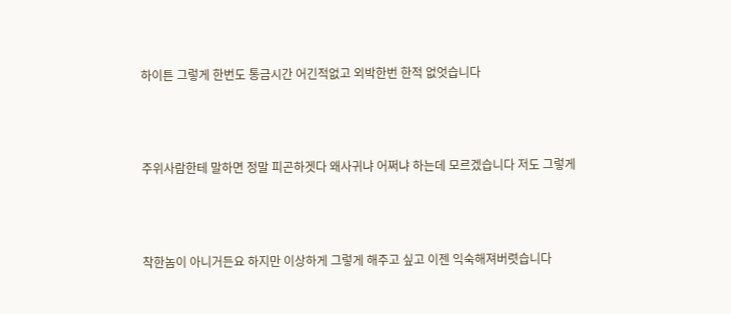하이튼 그렇게 한번도 통금시간 어긴적없고 외박한번 한적 없엇습니다



주위사람한테 말하면 정말 피곤하겟다 왜사귀냐 어쩌냐 하는데 모르겠습니다 저도 그렇게



착한놈이 아니거든요 하지만 이상하게 그렇게 해주고 싶고 이젠 익숙해져버렷습니다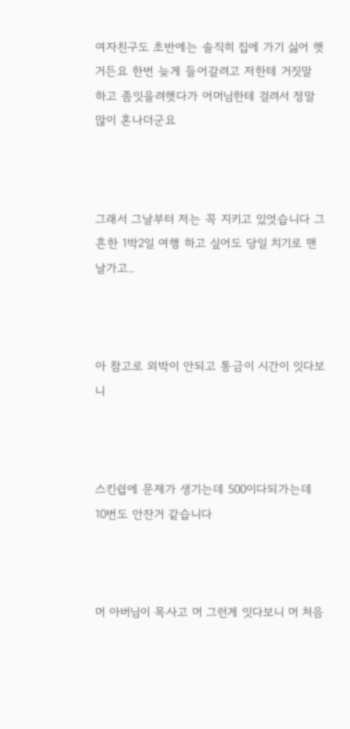여자친구도 초반에는 솔직히 집에 가기 싫어 햇거든요 한번 늦게 들어갈려고 저한테 거짓말 하고 좀잇을려햇다가 어머님한테 걸려서 정말 많이 혼나더군요



그래서 그날부터 저는 꼭 지키고 있엇습니다 그흔한 1박2일 여행 하고 싶어도 당일 치기로 맨날가고..



아 참고로 외박이 안되고 통금이 시간이 잇다보니



스킨쉽에 문제가 생기는데 500이다되가는데 10번도 안잔거 같습니다



머 아버님이 목사고 머 그런게 잇다보니 머 처음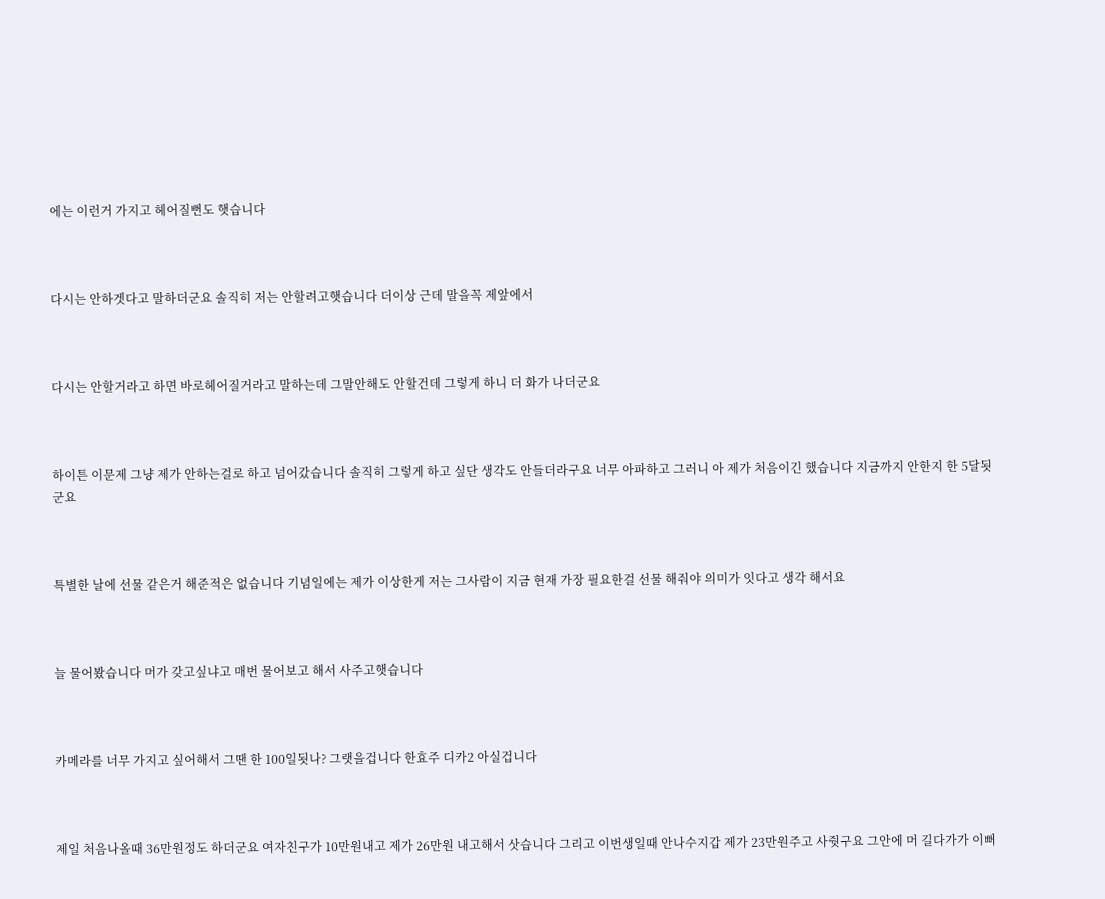에는 이런거 가지고 헤어질뻔도 햇습니다



다시는 안하겟다고 말하더군요 솔직히 저는 안할려고햇습니다 더이상 근데 말을꼭 제앞에서



다시는 안할거라고 하면 바로헤어질거라고 말하는데 그말안해도 안할건데 그렇게 하니 더 화가 나더군요



하이튼 이문제 그냥 제가 안하는걸로 하고 넘어갔습니다 솔직히 그렇게 하고 싶단 생각도 안들더라구요 너무 아파하고 그러니 아 제가 처음이긴 했습니다 지금까지 안한지 한 5달됫군요



특별한 날에 선물 같은거 해준적은 없습니다 기념일에는 제가 이상한게 저는 그사람이 지금 현재 가장 필요한걸 선물 해줘야 의미가 잇다고 생각 해서요



늘 물어봤습니다 머가 갖고싶냐고 매번 물어보고 해서 사주고햇습니다



카메라를 너무 가지고 싶어해서 그땐 한 100일됫나? 그랫을겁니다 한효주 디카2 아실겁니다



제일 처음나올때 36만원정도 하더군요 여자친구가 10만원내고 제가 26만원 내고해서 삿습니다 그리고 이번생일때 안나수지갑 제가 23만원주고 사줫구요 그안에 머 길다가가 이뻐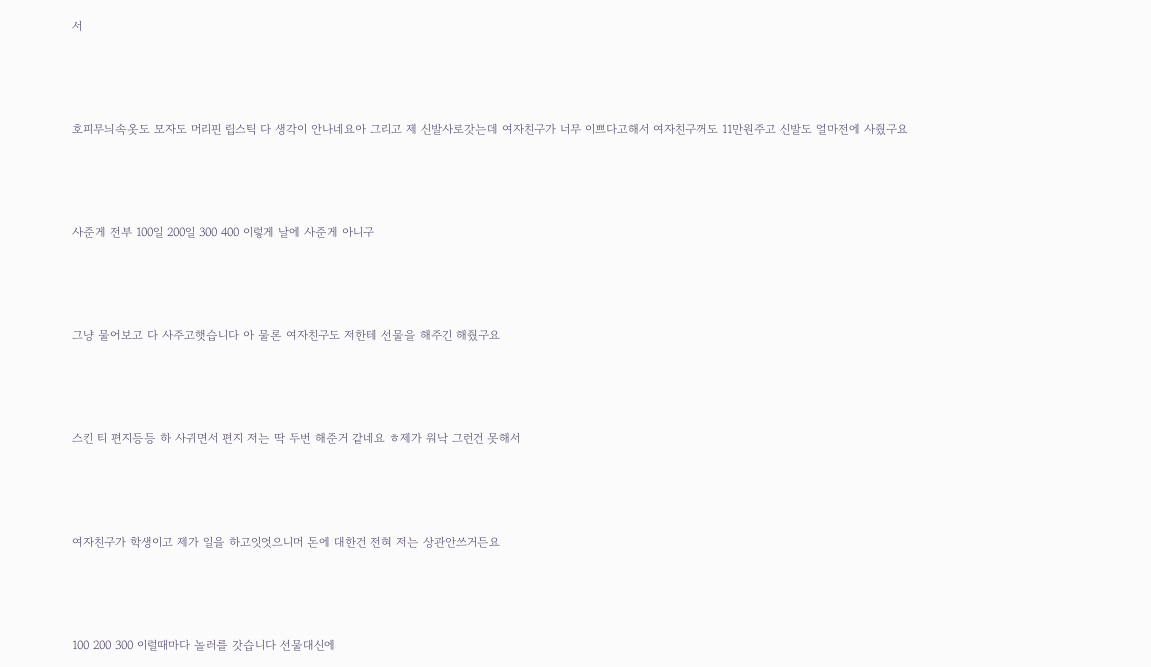서



호피무늬속옷도 모자도 머리핀 립스틱 다 생각이 안나네요아 그리고 제 신발사로갓는데 여자친구가 너무 이쁘다고해서 여자친구꺼도 11만원주고 신발도 얼마전에 사줬구요



사준게 전부 100일 200일 300 400 이렇게 날에 사준게 아니구



그냥 물어보고 다 사주고햇습니다 아 물론 여자친구도 저한테 선물을 해주긴 해줬구요



스킨 티 편지등등 하 사귀면서 편지 저는 딱 두번 해준거 같네요 ㅎ제가 워낙 그런건 못해서



여자친구가 학생이고 제가 일을 하고잇엇으니머 돈에 대한건 전혀 저는 상관안쓰거든요



100 200 300 이럴때마다 놀러를 갓습니다 선물대신에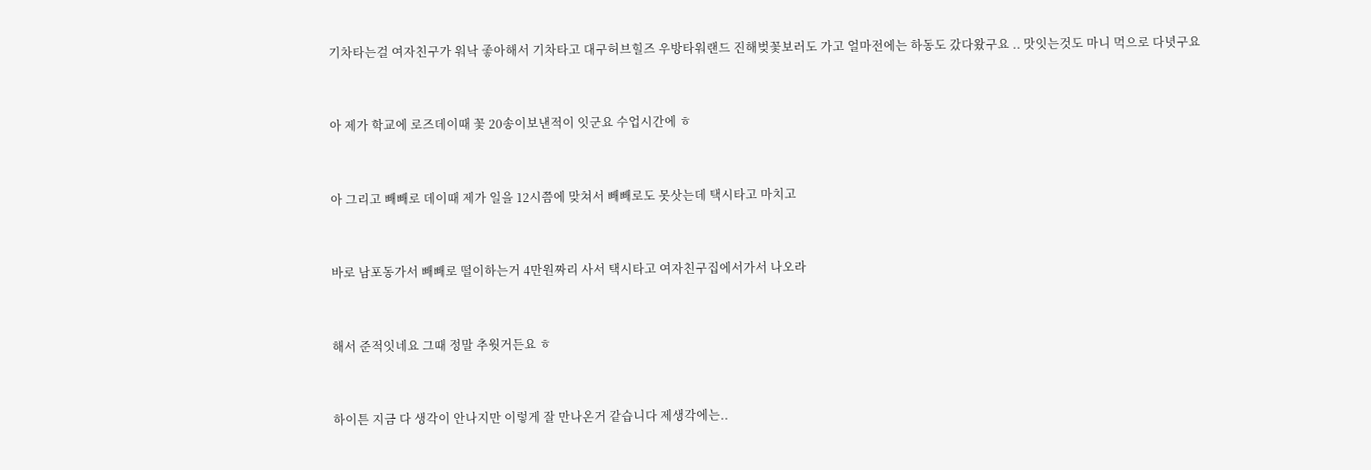기차타는걸 여자친구가 워낙 좋아해서 기차타고 대구허브힐즈 우방타워랜드 진해벚꽃보러도 가고 얼마전에는 하동도 갔다왔구요 .. 맛잇는것도 마니 먹으로 다녓구요



아 제가 학교에 로즈데이때 꽃 20송이보낸적이 잇군요 수업시간에 ㅎ



아 그리고 빼빼로 데이때 제가 일을 12시쯤에 맞쳐서 빼빼로도 못삿는데 택시타고 마치고



바로 남포동가서 빼빼로 떨이하는거 4만원짜리 사서 택시타고 여자친구집에서가서 나오라



해서 준적잇네요 그때 정말 추웟거든요 ㅎ



하이튼 지금 다 생각이 안나지만 이렇게 잘 만나온거 같습니다 제생각에는..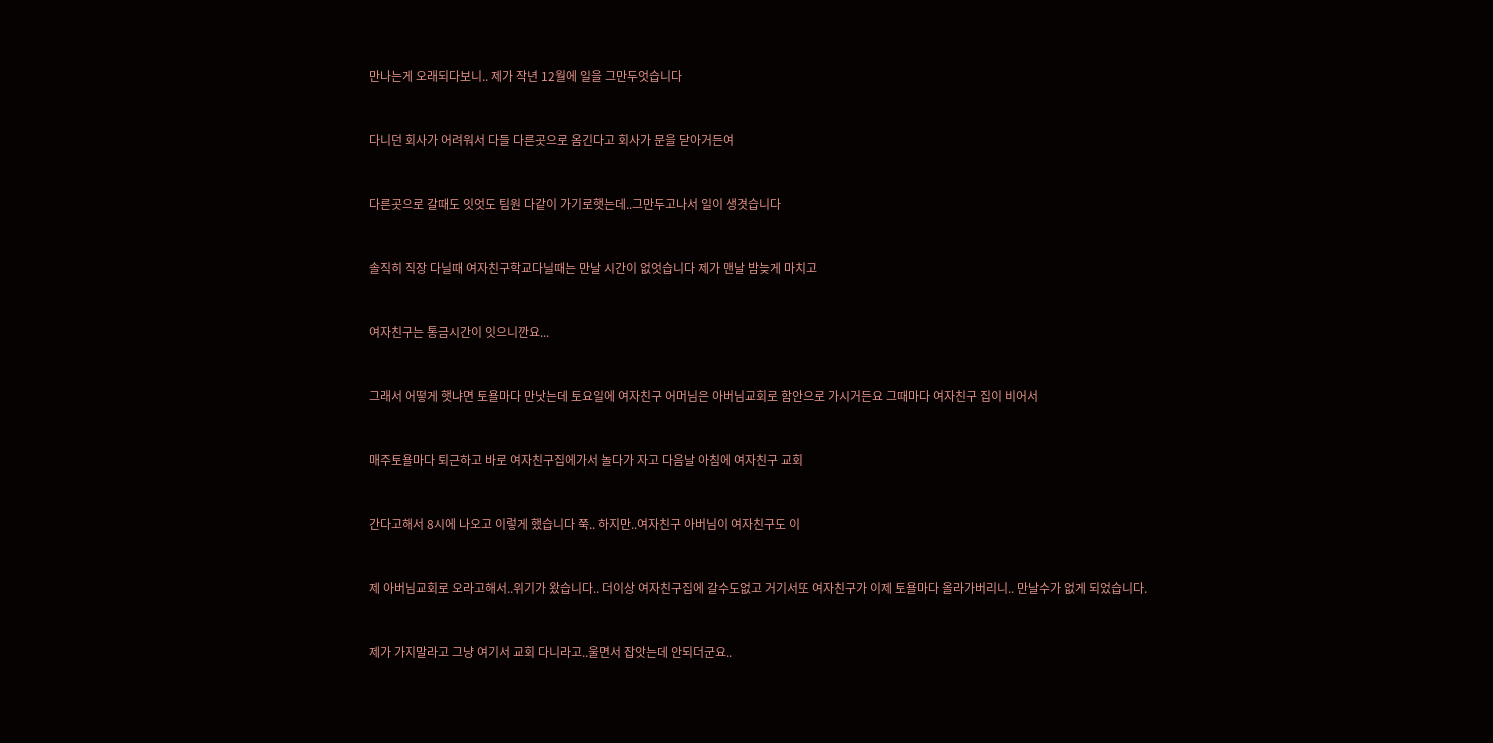만나는게 오래되다보니.. 제가 작년 12월에 일을 그만두엇습니다



다니던 회사가 어려워서 다들 다른곳으로 옴긴다고 회사가 문을 닫아거든여



다른곳으로 갈때도 잇엇도 팀원 다같이 가기로햇는데..그만두고나서 일이 생겻습니다



솔직히 직장 다닐때 여자친구학교다닐때는 만날 시간이 없엇습니다 제가 맨날 밤늦게 마치고



여자친구는 통금시간이 잇으니깐요...



그래서 어떻게 햇냐면 토욜마다 만낫는데 토요일에 여자친구 어머님은 아버님교회로 함안으로 가시거든요 그때마다 여자친구 집이 비어서



매주토욜마다 퇴근하고 바로 여자친구집에가서 놀다가 자고 다음날 아침에 여자친구 교회



간다고해서 8시에 나오고 이렇게 했습니다 쭉.. 하지만..여자친구 아버님이 여자친구도 이



제 아버님교회로 오라고해서..위기가 왔습니다.. 더이상 여자친구집에 갈수도없고 거기서또 여자친구가 이제 토욜마다 올라가버리니.. 만날수가 없게 되었습니다.



제가 가지말라고 그냥 여기서 교회 다니라고..울면서 잡앗는데 안되더군요..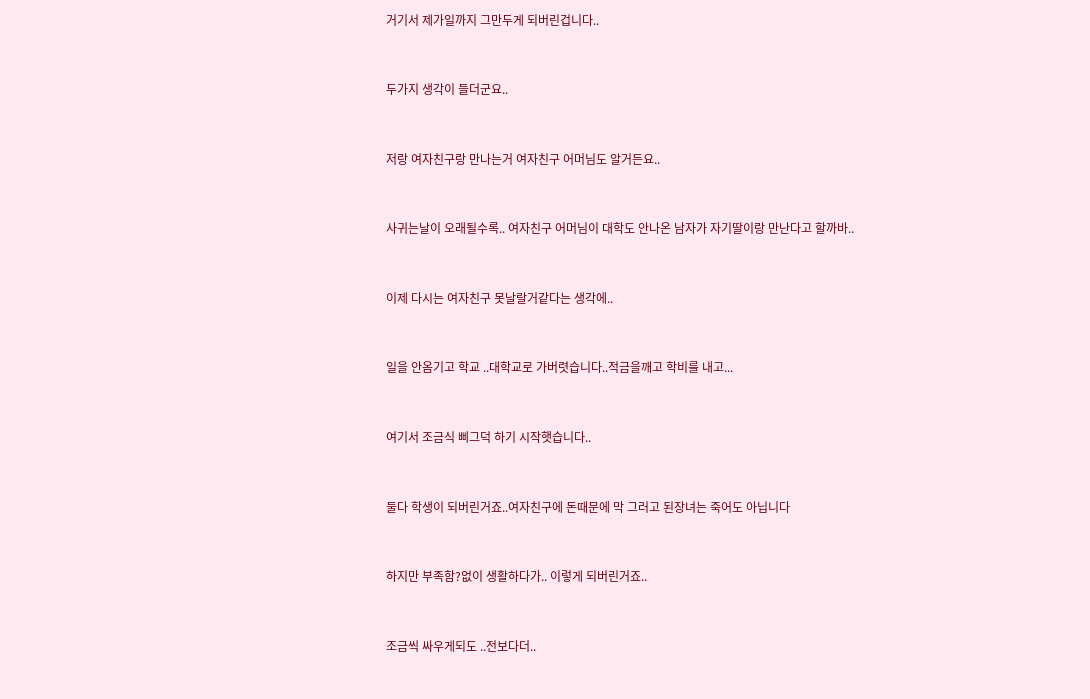거기서 제가일까지 그만두게 되버린겁니다..



두가지 생각이 들더군요..



저랑 여자친구랑 만나는거 여자친구 어머님도 알거든요..



사귀는날이 오래될수록.. 여자친구 어머님이 대학도 안나온 남자가 자기딸이랑 만난다고 할까바..



이제 다시는 여자친구 못날랄거같다는 생각에..



일을 안옴기고 학교 ..대학교로 가버렷습니다..적금을깨고 학비를 내고...



여기서 조금식 삐그덕 하기 시작햇습니다..



둘다 학생이 되버린거죠..여자친구에 돈때문에 막 그러고 된장녀는 죽어도 아닙니다



하지만 부족함?없이 생활하다가.. 이렇게 되버린거죠..



조금씩 싸우게되도 ..전보다더..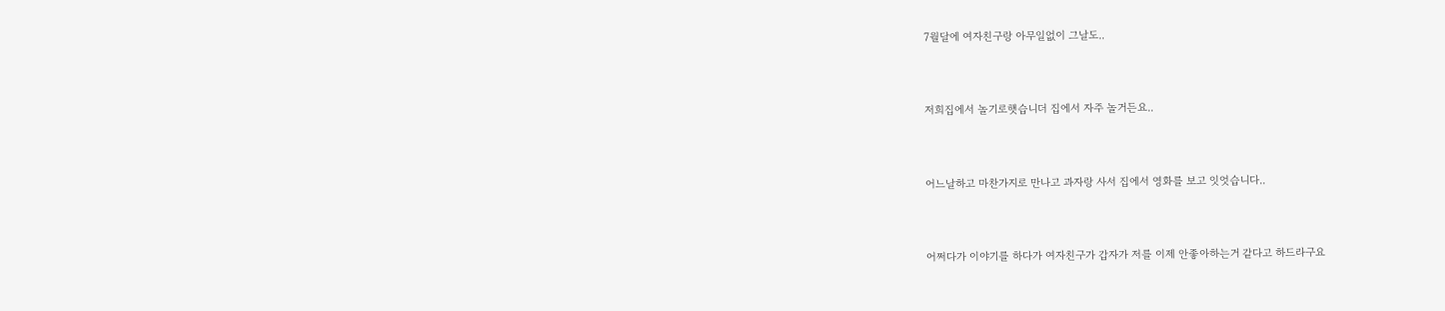7월달에 여자친구랑 아무일없이 그날도..



저희집에서 놀기로햇습니더 집에서 자주 놀거든요..



어느날하고 마찬가지로 만나고 과자랑 사서 집에서 영화를 보고 잇엇습니다..



어쩌다가 이야기를 하다가 여자친구가 갑자가 저를 이제 안좋아하는거 같다고 하드라구요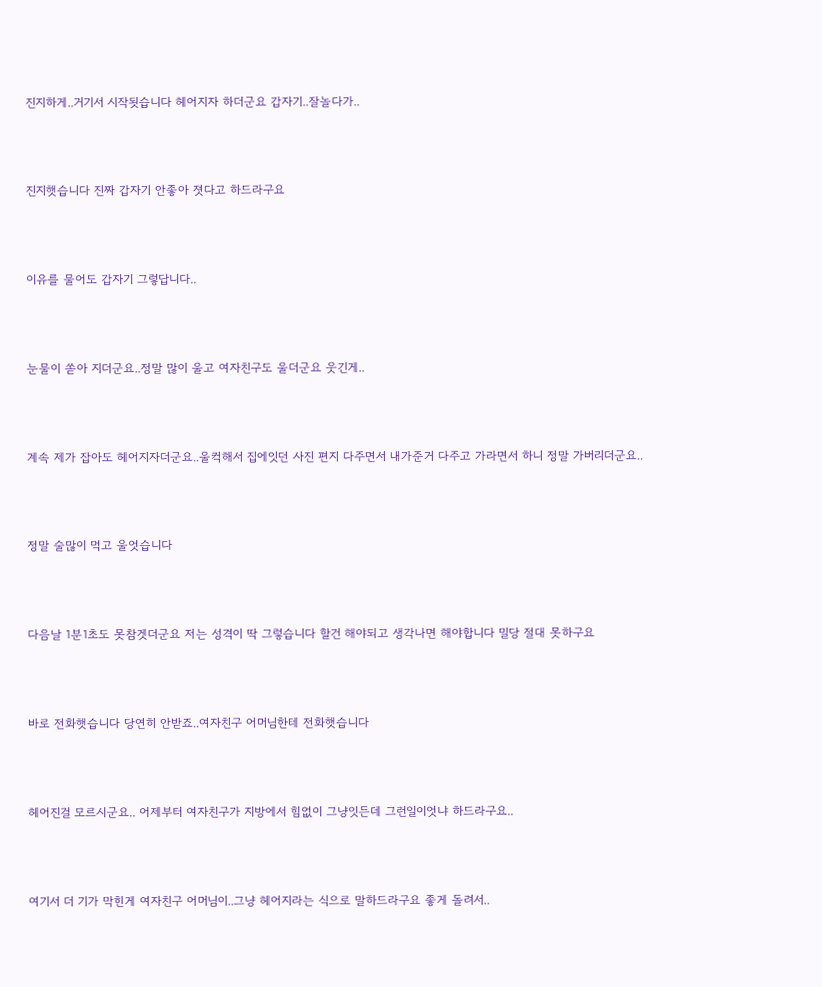진지하게..거기서 시작됫습니다 헤어지자 하더군요 갑자기..잘놀다가..



진지햇습니다 진짜 갑자기 안좋아 졋다고 하드라구요



이유를 물어도 갑자기 그렇답니다..



눈물이 쏟아 지더군요..정말 많이 울고 여자친구도 울더군요 웃긴게..



계속 제가 잡아도 헤어지자더군요..울컥해서 집에잇던 사진 편지 다주면서 내가준거 다주고 가라면서 하니 정말 가버리더군요..



정말 술많이 먹고 울엇습니다



다음날 1분1초도 못참겟더군요 저는 성격이 딱 그렇습니다 할건 해야되고 생각나면 해야합니다 밀당 절대 못하구요



바로 전화햇습니다 당연히 안받죠..여자친구 어머님한테 전화햇습니다



헤어진걸 모르시군요.. 어제부터 여자친구가 지방에서 힘없이 그냥잇든데 그런일이엇냐 하드라구요..



여기서 더 기가 막힌게 여자친구 어머님이..그냥 헤어지라는 식으로 말하드라구요 좋게 돌려서..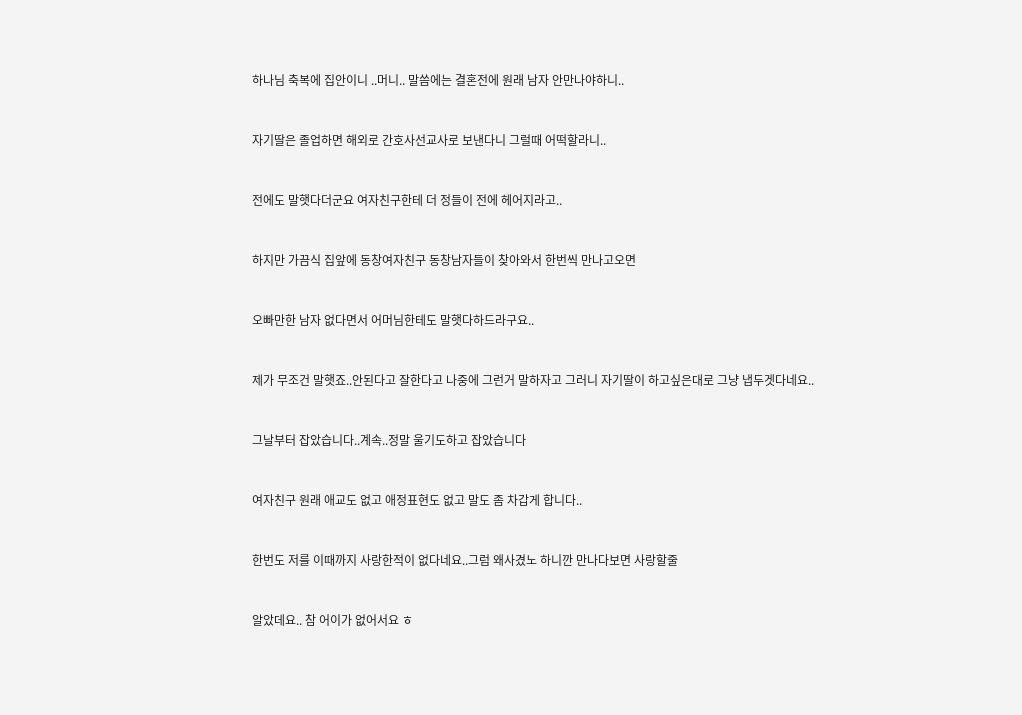하나님 축복에 집안이니 ..머니.. 말씀에는 결혼전에 원래 남자 안만나야하니..



자기딸은 졸업하면 해외로 간호사선교사로 보낸다니 그럴때 어떡할라니..



전에도 말햇다더군요 여자친구한테 더 정들이 전에 헤어지라고..



하지만 가끔식 집앞에 동창여자친구 동창남자들이 찾아와서 한번씩 만나고오면



오빠만한 남자 없다면서 어머님한테도 말햇다하드라구요..



제가 무조건 말햇죠..안된다고 잘한다고 나중에 그런거 말하자고 그러니 자기딸이 하고싶은대로 그냥 냅두겟다네요..



그날부터 잡았습니다..계속..정말 울기도하고 잡았습니다



여자친구 원래 애교도 없고 애정표현도 없고 말도 좀 차갑게 합니다..



한번도 저를 이때까지 사랑한적이 없다네요..그럼 왜사겼노 하니깐 만나다보면 사랑할줄



알았데요.. 참 어이가 없어서요 ㅎ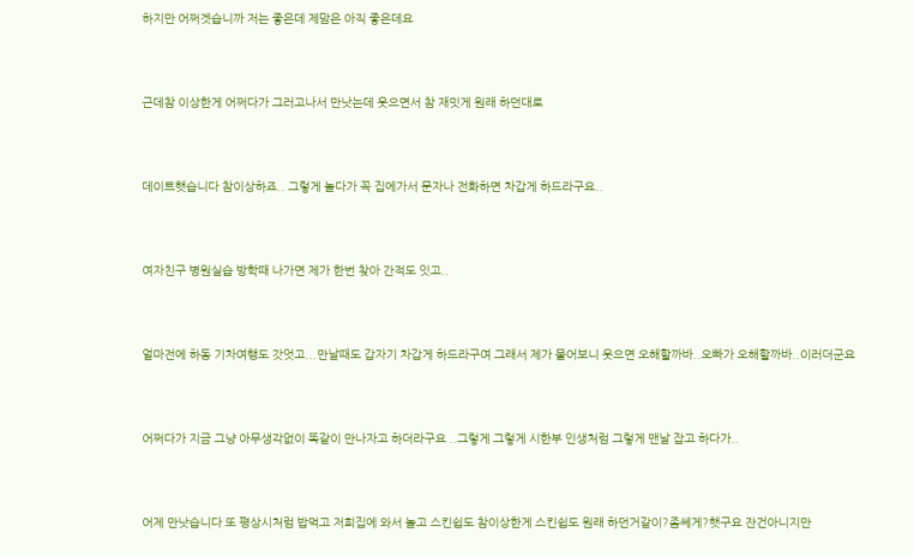하지만 어쩌겟습니까 저는 좋은데 제맘은 아직 좋은데요



근데참 이상한게 어쩌다가 그러고나서 만낫는데 웃으면서 참 재밋게 원래 하던대로



데이트햇습니다 참이상하죠.. 그렇게 놀다가 꼭 집에가서 문자나 전화하면 차갑게 하드라구요..



여자친구 병원실습 방학때 나가면 제가 한번 찾아 간적도 잇고..



얼마전에 하동 기차여행도 갓엇고...만날때도 갑자기 차갑게 하드라구여 그래서 제가 물어보니 웃으면 오해할까바..오빠가 오해할까바..이러더군요



어쩌다가 지금 그냥 아무생각없이 똑같이 만나자고 하더라구요 ..그렇게 그렇게 시한부 인생처럼 그렇게 맨날 잡고 하다가..



어제 만낫습니다 또 평상시처럼 밥먹고 저희집에 와서 놀고 스킨쉽도 참이상한게 스킨쉽도 원래 하던거같이?좀쎄게?햇구요 잔건아니지만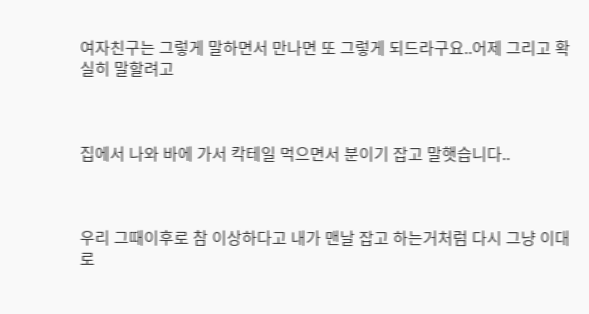여자친구는 그렇게 말하면서 만나면 또 그렇게 되드라구요..어제 그리고 확실히 말할려고



집에서 나와 바에 가서 칵테일 먹으면서 분이기 잡고 말햇습니다..



우리 그때이후로 참 이상하다고 내가 맨날 잡고 하는거처럼 다시 그냥 이대로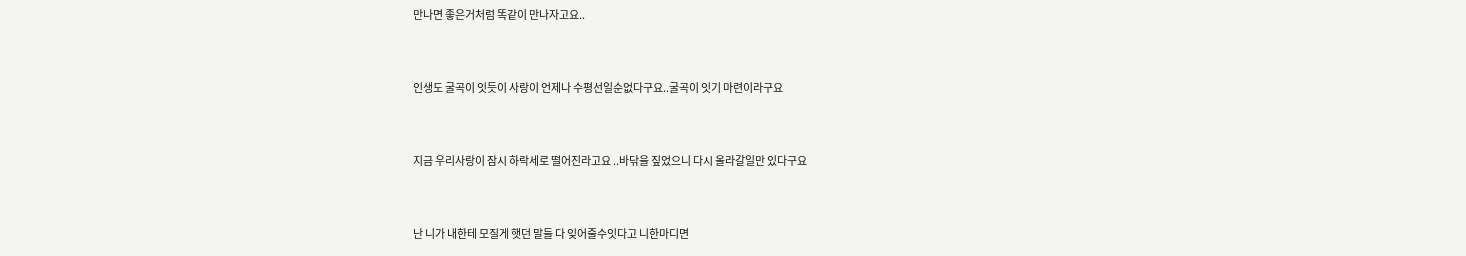만나면 좋은거처럼 똑같이 만나자고요..



인생도 굴곡이 잇듯이 사랑이 언제나 수평선일순없다구요..굴곡이 잇기 마련이라구요



지금 우리사랑이 잠시 하락세로 떨어진라고요 ..바닦을 짚었으니 다시 올라갈일만 있다구요



난 니가 내한테 모질게 햇던 말들 다 잊어줄수잇다고 니한마디면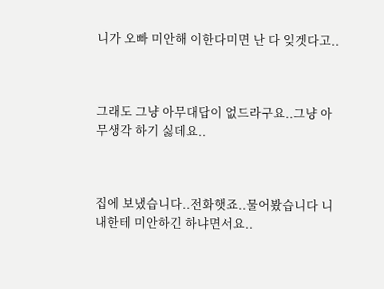니가 오빠 미안해 이한다미면 난 다 잊겟다고..



그래도 그냥 아무대답이 없드라구요..그냥 아무생각 하기 싫데요..



집에 보냈습니다..전화햇죠..물어봤습니다 니내한테 미안하긴 하냐면서요..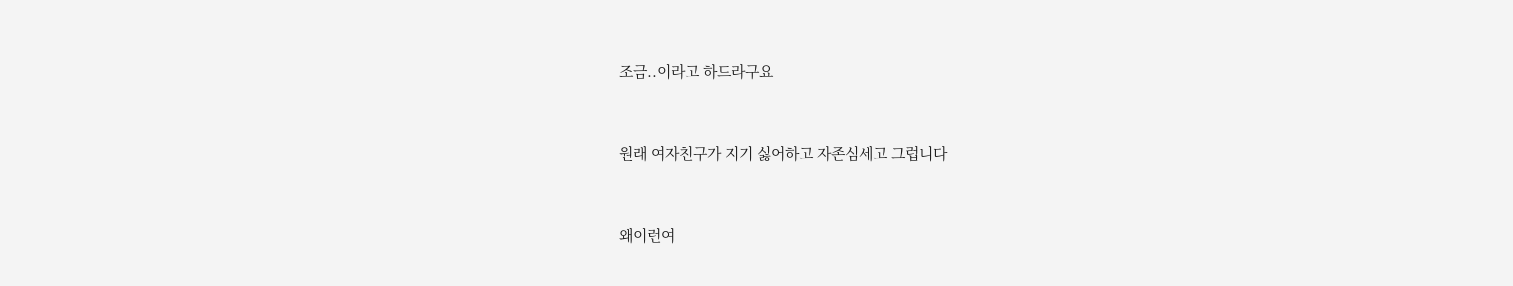조금..이라고 하드라구요



원래 여자친구가 지기 싫어하고 자존심세고 그럽니다



왜이런여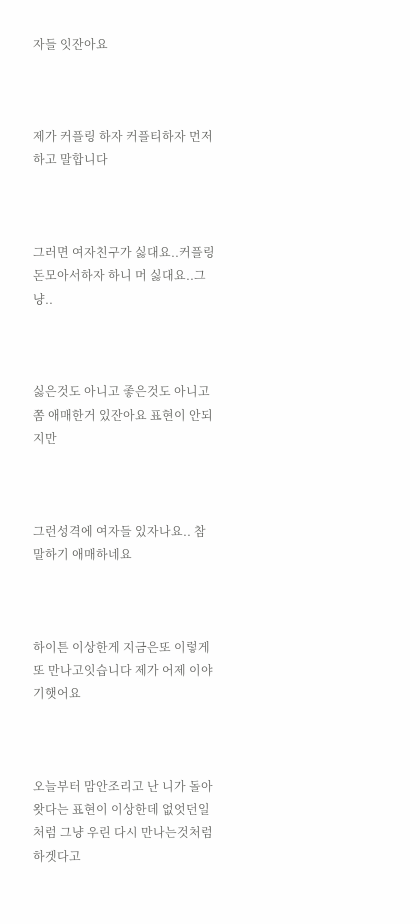자들 잇잔아요



제가 커플링 하자 커플티하자 먼저하고 말합니다



그러면 여자친구가 싫대요..커플링 돈모아서하자 하니 머 싫대요..그냥..



싫은것도 아니고 좋은것도 아니고 쫌 애매한거 있잔아요 표현이 안되지만



그런성격에 여자들 있자나요.. 참 말하기 애매하네요



하이튼 이상한게 지금은또 이렇게또 만나고잇습니다 제가 어제 이야기햇어요



오늘부터 맘안조리고 난 니가 돌아왓다는 표현이 이상한데 없엇던일처럼 그냥 우린 다시 만나는것처럼 하겟다고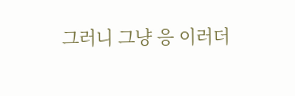그러니 그냥 응 이러더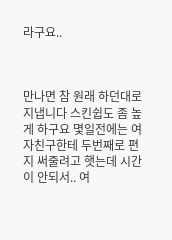라구요..



만나면 참 원래 하던대로 지냅니다 스킨쉽도 좀 높게 하구요 몇일전에는 여자친구한테 두번째로 편지 써줄려고 햇는데 시간이 안되서.. 여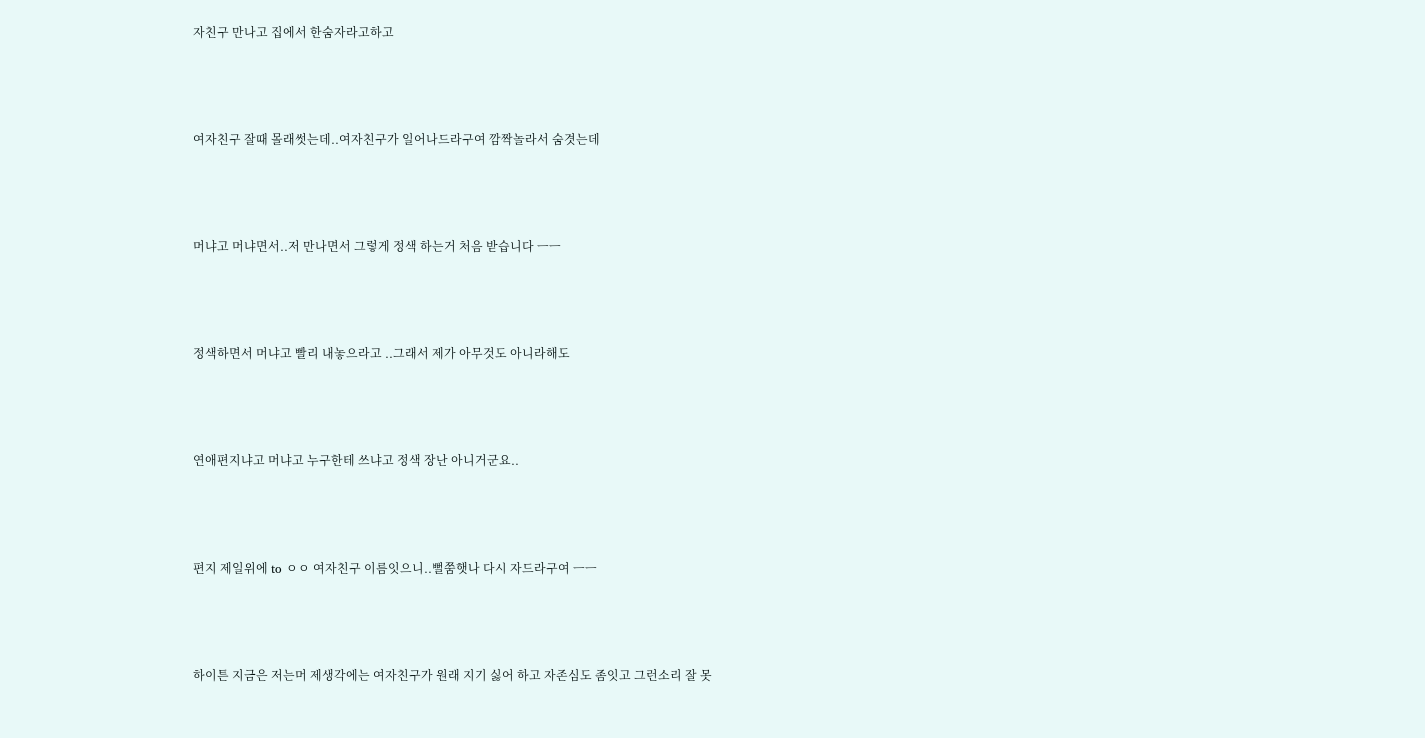자친구 만나고 집에서 한숨자라고하고



여자친구 잘때 몰래썻는데..여자친구가 일어나드라구여 깜짝놀라서 숨겻는데



머냐고 머냐면서..저 만나면서 그렇게 정색 하는거 처음 받습니다 ㅡㅡ



정색하면서 머냐고 빨리 내놓으라고 ..그래서 제가 아무것도 아니라해도



연애편지냐고 머냐고 누구한테 쓰냐고 정색 장난 아니거군요..



편지 제일위에 to ㅇㅇ 여자친구 이름잇으니..뻘쭘햇나 다시 자드라구여 ㅡㅡ



하이튼 지금은 저는머 제생각에는 여자친구가 원래 지기 싫어 하고 자존심도 좀잇고 그런소리 잘 못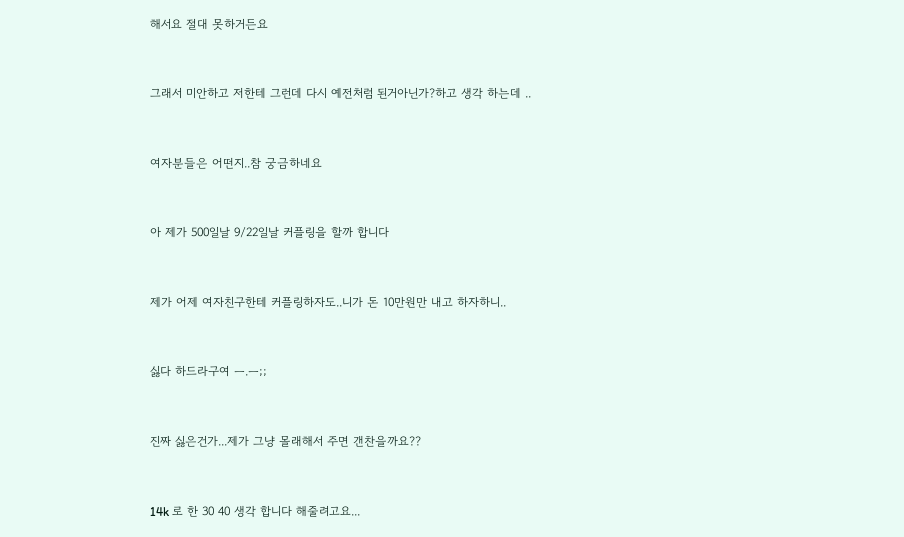해서요 절대 못하거든요



그래서 미안하고 저한테 그런데 다시 예전처럼 된거아닌가?하고 생각 하는데 ..



여자분들은 어떤지..참 궁금하네요



아 제가 500일날 9/22일날 커플링을 할까 합니다



제가 어제 여자친구한테 커플링하자도..니가 돈 10만원만 내고 하자하니..



싫다 하드라구여 ㅡ.ㅡ;;



진짜 싫은건가...제가 그냥 몰래해서 주면 갠찬을까요??



14k 로 한 30 40 생각 합니다 해줄려고요...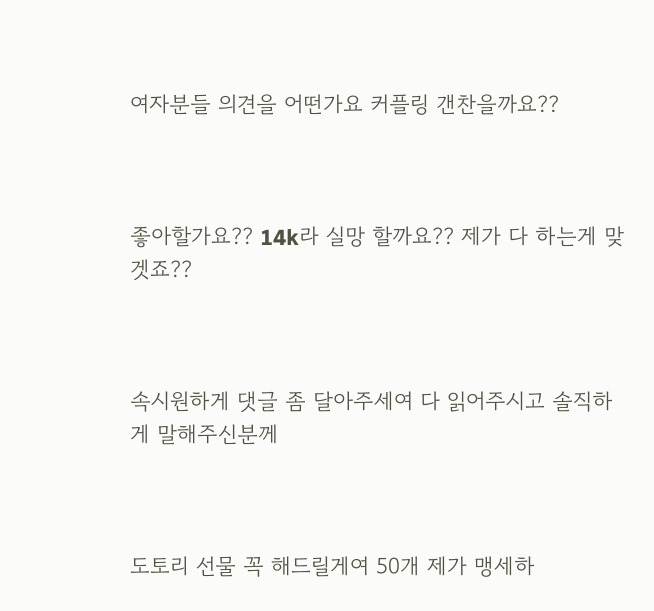여자분들 의견을 어떤가요 커플링 갠찬을까요??



좋아할가요?? 14k라 실망 할까요?? 제가 다 하는게 맞겟죠??



속시원하게 댓글 좀 달아주세여 다 읽어주시고 솔직하게 말해주신분께



도토리 선물 꼭 해드릴게여 50개 제가 맹세하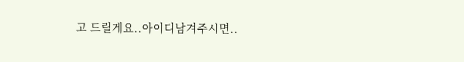고 드릴게요..아이디남겨주시면..